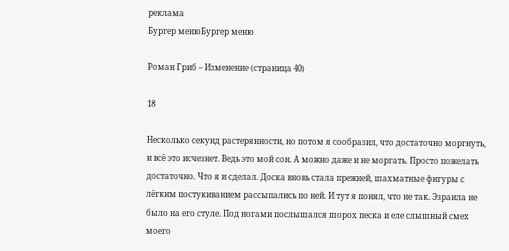реклама
Бургер менюБургер меню

Роман Гриб – Изменение (страница 40)

18

Несколько секунд растерянности, но потом я сообразил, что достаточно моргнуть, и всё это исчезнет. Ведь это мой сон. А можно даже и не моргать. Просто пожелать достаточно. Что я и сделал. Доска вновь стала прежней, шахматные фигуры с лёгким постукиванием рассыпались по ней. И тут я понял, что не так. Эзраила не было на его стуле. Под ногами послышался шорох песка и еле слышный смех моего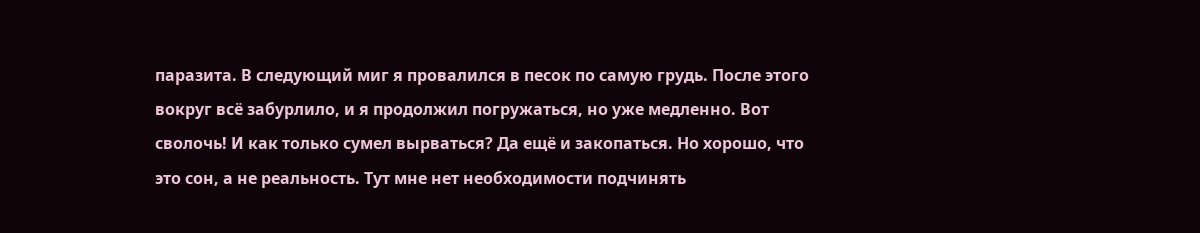паразита. В следующий миг я провалился в песок по самую грудь. После этого вокруг всё забурлило, и я продолжил погружаться, но уже медленно. Вот сволочь! И как только сумел вырваться? Да ещё и закопаться. Но хорошо, что это сон, а не реальность. Тут мне нет необходимости подчинять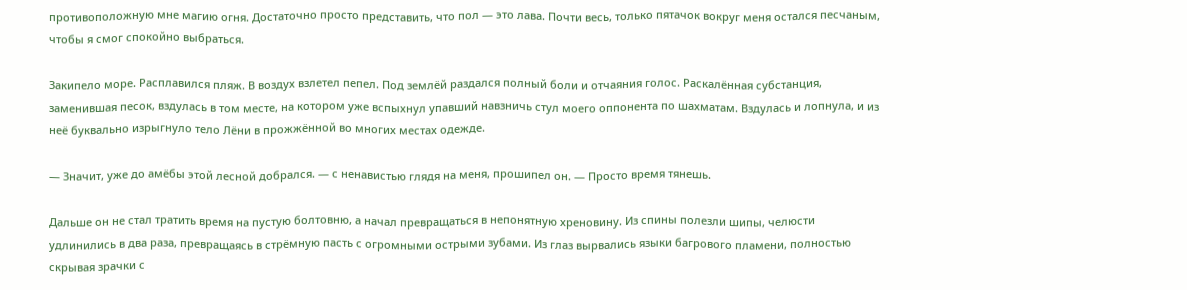противоположную мне магию огня. Достаточно просто представить, что пол — это лава. Почти весь, только пятачок вокруг меня остался песчаным, чтобы я смог спокойно выбраться.

Закипело море. Расплавился пляж. В воздух взлетел пепел. Под землёй раздался полный боли и отчаяния голос. Раскалённая субстанция, заменившая песок, вздулась в том месте, на котором уже вспыхнул упавший навзничь стул моего оппонента по шахматам. Вздулась и лопнула, и из неё буквально изрыгнуло тело Лёни в прожжённой во многих местах одежде.

— Значит, уже до амёбы этой лесной добрался. — с ненавистью глядя на меня, прошипел он. — Просто время тянешь.

Дальше он не стал тратить время на пустую болтовню, а начал превращаться в непонятную хреновину. Из спины полезли шипы, челюсти удлинились в два раза, превращаясь в стрёмную пасть с огромными острыми зубами. Из глаз вырвались языки багрового пламени, полностью скрывая зрачки с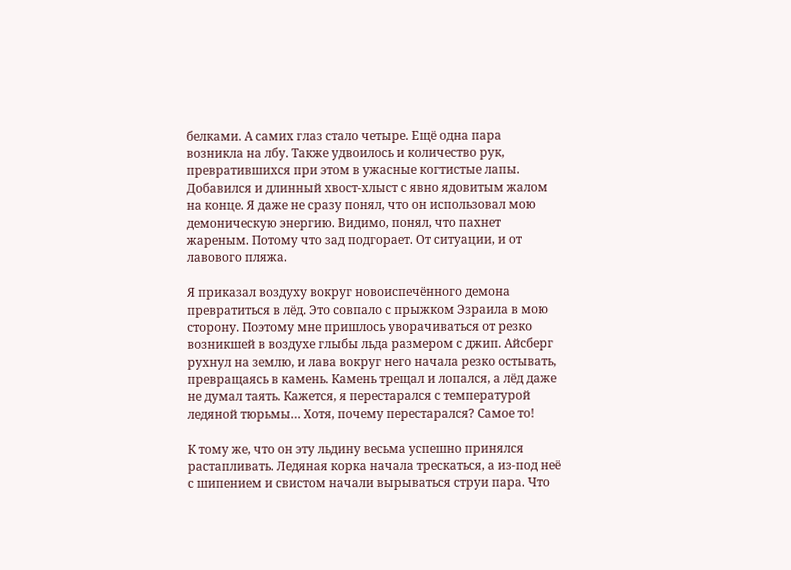белками. А самих глаз стало четыре. Ещё одна пара возникла на лбу. Также удвоилось и количество рук, превратившихся при этом в ужасные когтистые лапы. Добавился и длинный хвост-хлыст с явно ядовитым жалом на конце. Я даже не сразу понял, что он использовал мою демоническую энергию. Видимо, понял, что пахнет жареным. Потому что зад подгорает. От ситуации, и от лавового пляжа.

Я приказал воздуху вокруг новоиспечённого демона превратиться в лёд. Это совпало с прыжком Эзраила в мою сторону. Поэтому мне пришлось уворачиваться от резко возникшей в воздухе глыбы льда размером с джип. Айсберг рухнул на землю, и лава вокруг него начала резко остывать, превращаясь в камень. Камень трещал и лопался, а лёд даже не думал таять. Кажется, я перестарался с температурой ледяной тюрьмы… Хотя, почему перестарался? Самое то!

К тому же, что он эту льдину весьма успешно принялся растапливать. Ледяная корка начала трескаться, а из-под неё с шипением и свистом начали вырываться струи пара. Что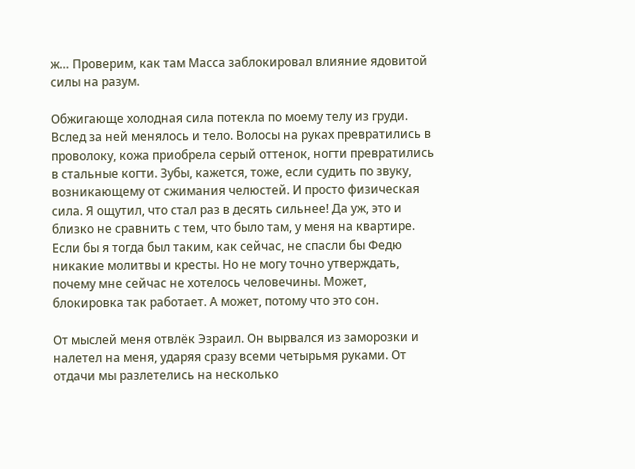ж… Проверим, как там Масса заблокировал влияние ядовитой силы на разум.

Обжигающе холодная сила потекла по моему телу из груди. Вслед за ней менялось и тело. Волосы на руках превратились в проволоку, кожа приобрела серый оттенок, ногти превратились в стальные когти. Зубы, кажется, тоже, если судить по звуку, возникающему от сжимания челюстей. И просто физическая сила. Я ощутил, что стал раз в десять сильнее! Да уж, это и близко не сравнить с тем, что было там, у меня на квартире. Если бы я тогда был таким, как сейчас, не спасли бы Федю никакие молитвы и кресты. Но не могу точно утверждать, почему мне сейчас не хотелось человечины. Может, блокировка так работает. А может, потому что это сон.

От мыслей меня отвлёк Эзраил. Он вырвался из заморозки и налетел на меня, ударяя сразу всеми четырьмя руками. От отдачи мы разлетелись на несколько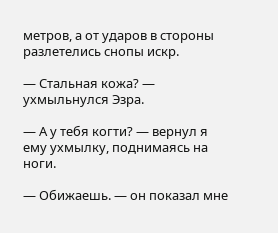метров, а от ударов в стороны разлетелись снопы искр.

— Стальная кожа? — ухмыльнулся Эзра.

— А у тебя когти? — вернул я ему ухмылку, поднимаясь на ноги.

— Обижаешь. — он показал мне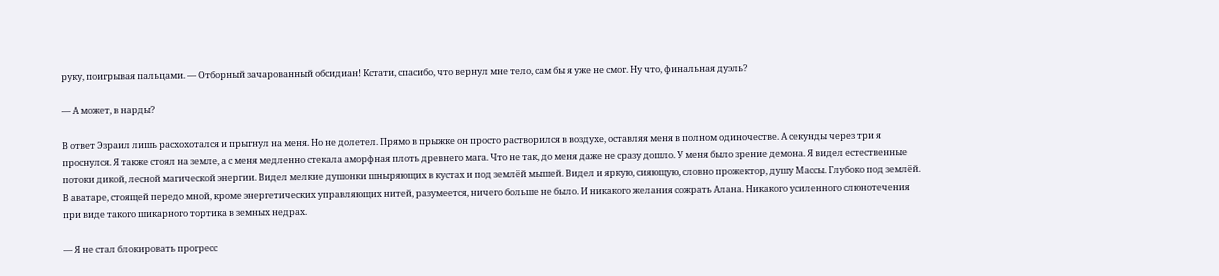руку, поигрывая пальцами. — Отборный зачарованный обсидиан! Кстати, спасибо, что вернул мне тело, сам бы я уже не смог. Ну что, финальная дуэль?

— А может, в нарды?

В ответ Эзраил лишь расхохотался и прыгнул на меня. Но не долетел. Прямо в прыжке он просто растворился в воздухе, оставляя меня в полном одиночестве. А секунды через три я проснулся. Я также стоял на земле, а с меня медленно стекала аморфная плоть древнего мага. Что не так, до меня даже не сразу дошло. У меня было зрение демона. Я видел естественные потоки дикой, лесной магической энергии. Видел мелкие душонки шныряющих в кустах и под землёй мышей. Видел и яркую, сияющую, словно прожектор, душу Массы. Глубоко под землёй. В аватаре, стоящей передо мной, кроме энергетических управляющих нитей, разумеется, ничего больше не было. И никакого желания сожрать Алана. Никакого усиленного слюнотечения при виде такого шикарного тортика в земных недрах.

— Я не стал блокировать прогресс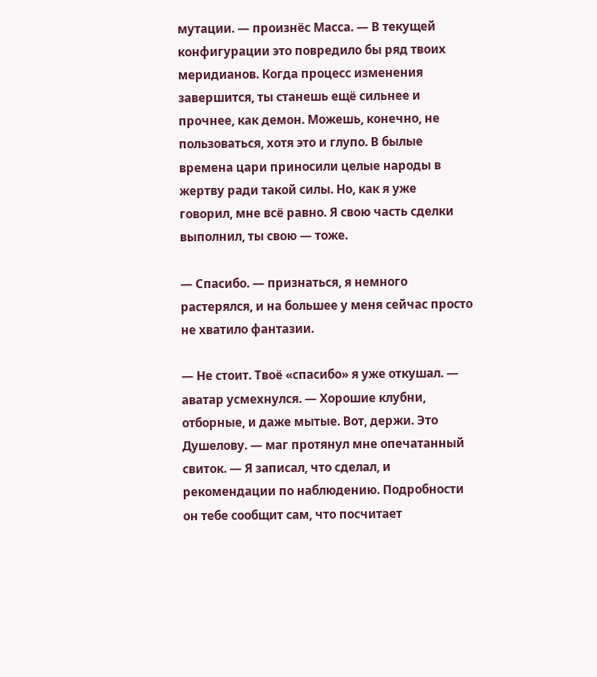мутации. — произнёс Масса. — В текущей конфигурации это повредило бы ряд твоих меридианов. Когда процесс изменения завершится, ты станешь ещё сильнее и прочнее, как демон. Можешь, конечно, не пользоваться, хотя это и глупо. В былые времена цари приносили целые народы в жертву ради такой силы. Но, как я уже говорил, мне всё равно. Я свою часть сделки выполнил, ты свою — тоже.

— Спасибо. — признаться, я немного растерялся, и на большее у меня сейчас просто не хватило фантазии.

— Не стоит. Твоё «спасибо» я уже откушал. — аватар усмехнулся. — Хорошие клубни, отборные, и даже мытые. Вот, держи. Это Душелову. — маг протянул мне опечатанный свиток. — Я записал, что сделал, и рекомендации по наблюдению. Подробности он тебе сообщит сам, что посчитает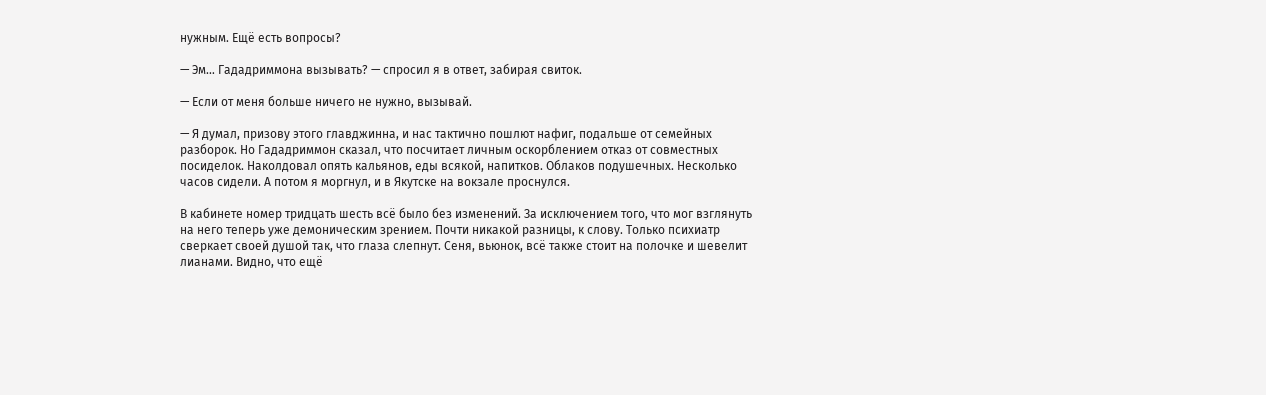нужным. Ещё есть вопросы?

— Эм… Гададриммона вызывать? — спросил я в ответ, забирая свиток.

— Если от меня больше ничего не нужно, вызывай.

— Я думал, призову этого главджинна, и нас тактично пошлют нафиг, подальше от семейных разборок. Но Гададриммон сказал, что посчитает личным оскорблением отказ от совместных посиделок. Наколдовал опять кальянов, еды всякой, напитков. Облаков подушечных. Несколько часов сидели. А потом я моргнул, и в Якутске на вокзале проснулся.

В кабинете номер тридцать шесть всё было без изменений. За исключением того, что мог взглянуть на него теперь уже демоническим зрением. Почти никакой разницы, к слову. Только психиатр сверкает своей душой так, что глаза слепнут. Сеня, вьюнок, всё также стоит на полочке и шевелит лианами. Видно, что ещё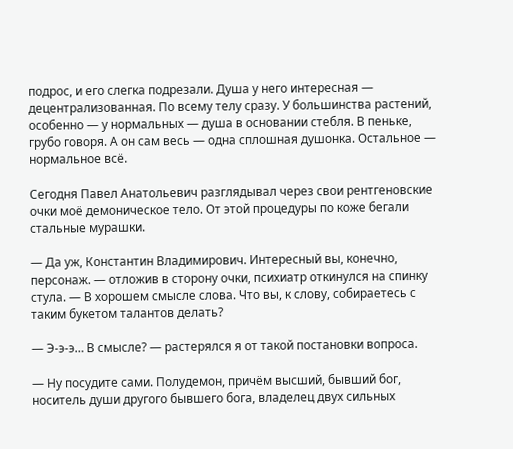подрос, и его слегка подрезали. Душа у него интересная — децентрализованная. По всему телу сразу. У большинства растений, особенно — у нормальных — душа в основании стебля. В пеньке, грубо говоря. А он сам весь — одна сплошная душонка. Остальное — нормальное всё.

Сегодня Павел Анатольевич разглядывал через свои рентгеновские очки моё демоническое тело. От этой процедуры по коже бегали стальные мурашки.

— Да уж, Константин Владимирович. Интересный вы, конечно, персонаж. — отложив в сторону очки, психиатр откинулся на спинку стула. — В хорошем смысле слова. Что вы, к слову, собираетесь с таким букетом талантов делать?

— Э-э-э… В смысле? — растерялся я от такой постановки вопроса.

— Ну посудите сами. Полудемон, причём высший, бывший бог, носитель души другого бывшего бога, владелец двух сильных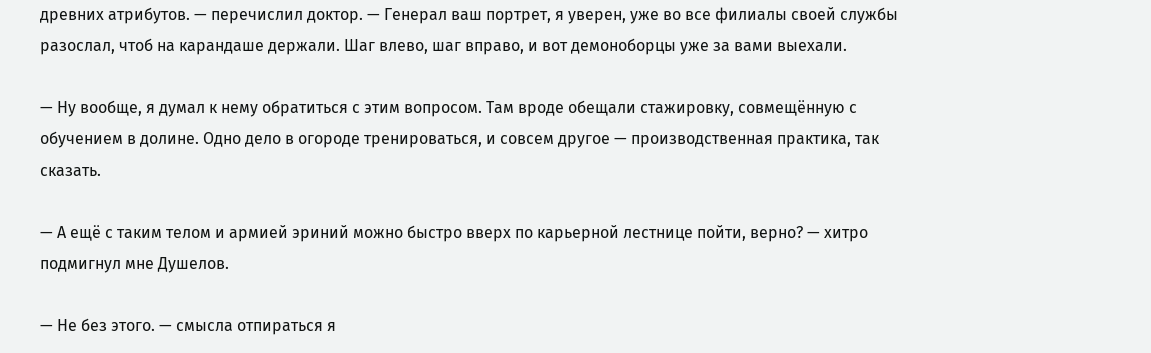древних атрибутов. — перечислил доктор. — Генерал ваш портрет, я уверен, уже во все филиалы своей службы разослал, чтоб на карандаше держали. Шаг влево, шаг вправо, и вот демоноборцы уже за вами выехали.

— Ну вообще, я думал к нему обратиться с этим вопросом. Там вроде обещали стажировку, совмещённую с обучением в долине. Одно дело в огороде тренироваться, и совсем другое — производственная практика, так сказать.

— А ещё с таким телом и армией эриний можно быстро вверх по карьерной лестнице пойти, верно? — хитро подмигнул мне Душелов.

— Не без этого. — смысла отпираться я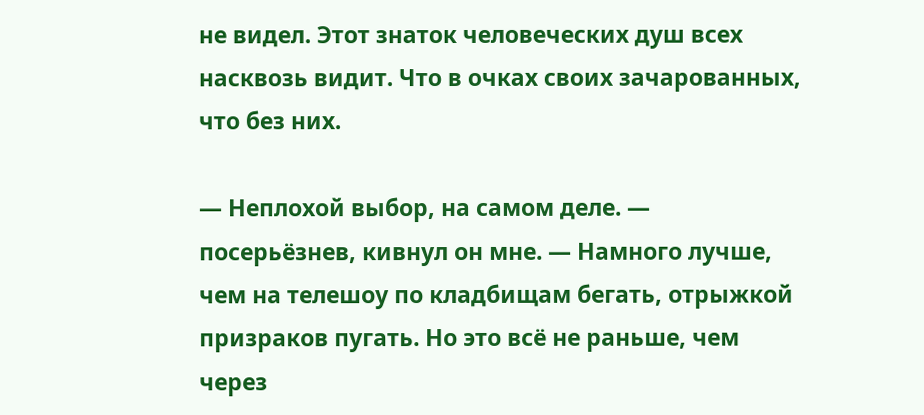не видел. Этот знаток человеческих душ всех насквозь видит. Что в очках своих зачарованных, что без них.

— Неплохой выбор, на самом деле. — посерьёзнев, кивнул он мне. — Намного лучше, чем на телешоу по кладбищам бегать, отрыжкой призраков пугать. Но это всё не раньше, чем через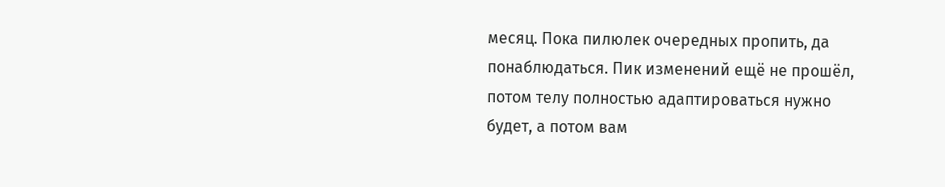месяц. Пока пилюлек очередных пропить, да понаблюдаться. Пик изменений ещё не прошёл, потом телу полностью адаптироваться нужно будет, а потом вам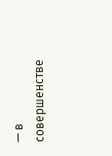— в совершенстве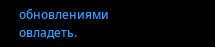обновлениями овладеть.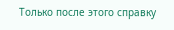Только после этого справку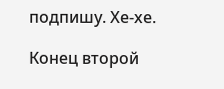подпишу. Хе-хе.

Конец второй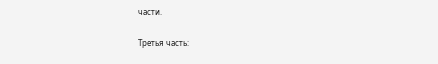части.

Третья часть: